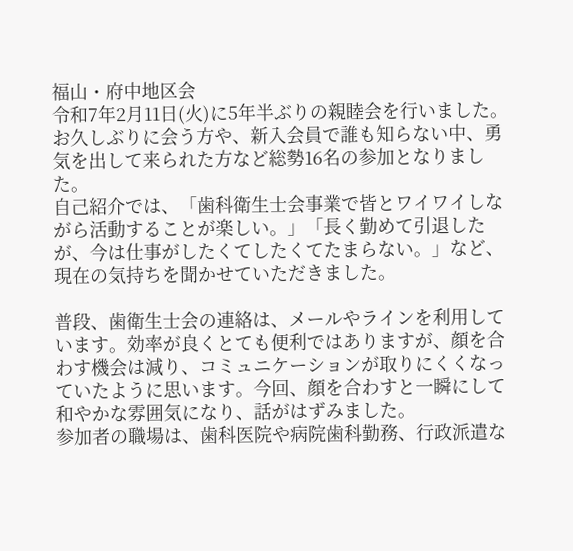福山・府中地区会
令和7年2月11日(火)に5年半ぶりの親睦会を行いました。お久しぶりに会う方や、新入会員で誰も知らない中、勇気を出して来られた方など総勢16名の参加となりました。
自己紹介では、「歯科衛生士会事業で皆とワイワイしながら活動することが楽しい。」「長く勤めて引退したが、今は仕事がしたくてしたくてたまらない。」など、現在の気持ちを聞かせていただきました。

普段、歯衛生士会の連絡は、メールやラインを利用しています。効率が良くとても便利ではありますが、顔を合わす機会は減り、コミュニケーションが取りにくくなっていたように思います。今回、顔を合わすと一瞬にして和やかな雰囲気になり、話がはずみました。
参加者の職場は、歯科医院や病院歯科勤務、行政派遣な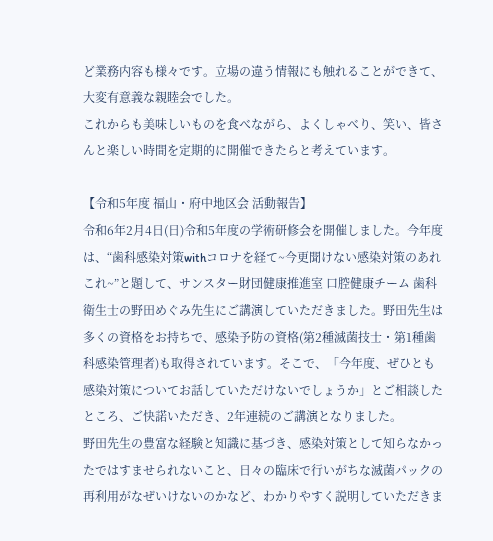ど業務内容も様々です。立場の違う情報にも触れることができて、大変有意義な親睦会でした。
これからも美味しいものを食べながら、よくしゃべり、笑い、皆さんと楽しい時間を定期的に開催できたらと考えています。

【令和5年度 福山・府中地区会 活動報告】
令和6年2月4日(日)令和5年度の学術研修会を開催しました。今年度は、“歯科感染対策withコロナを経て~今更聞けない感染対策のあれこれ~”と題して、サンスター財団健康推進室 口腔健康チーム 歯科衛生士の野田めぐみ先生にご講演していただきました。野田先生は多くの資格をお持ちで、感染予防の資格(第2種滅菌技士・第1種歯科感染管理者)も取得されています。そこで、「今年度、ぜひとも感染対策についてお話していただけないでしょうか」とご相談したところ、ご快諾いただき、2年連続のご講演となりました。
野田先生の豊富な経験と知識に基づき、感染対策として知らなかったではすませられないこと、日々の臨床で行いがちな滅菌パックの再利用がなぜいけないのかなど、わかりやすく説明していただきま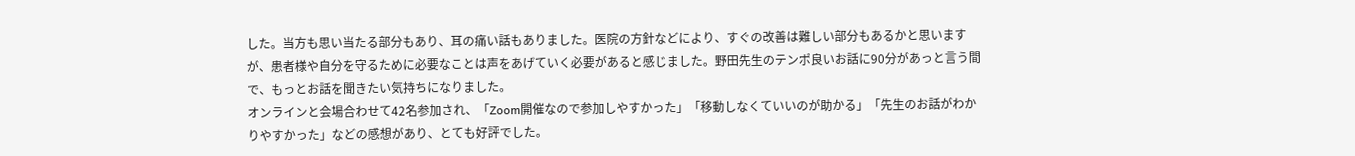した。当方も思い当たる部分もあり、耳の痛い話もありました。医院の方針などにより、すぐの改善は難しい部分もあるかと思いますが、患者様や自分を守るために必要なことは声をあげていく必要があると感じました。野田先生のテンポ良いお話に90分があっと言う間で、もっとお話を聞きたい気持ちになりました。
オンラインと会場合わせて42名参加され、「Zoom開催なので参加しやすかった」「移動しなくていいのが助かる」「先生のお話がわかりやすかった」などの感想があり、とても好評でした。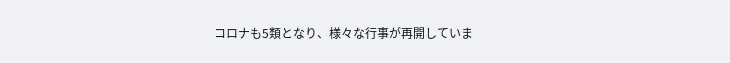コロナも5類となり、様々な行事が再開していま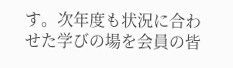す。次年度も状況に合わせた学びの場を会員の皆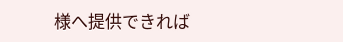様へ提供できれば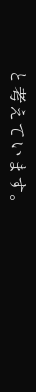と考えています。